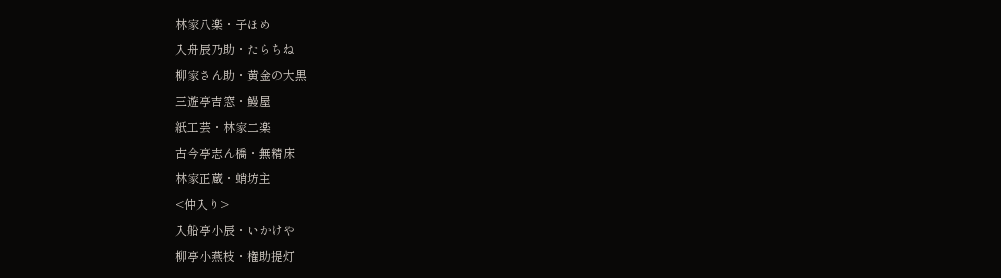林家八楽・子ほめ
入舟辰乃助・たらちね
柳家さん助・黄金の大黒
三遊亭吉窓・鰻屋
紙工芸・林家二楽
古今亭志ん橋・無精床
林家正蔵・蛸坊主
<仲入り>
入船亭小辰・いかけや
柳亭小燕枝・権助提灯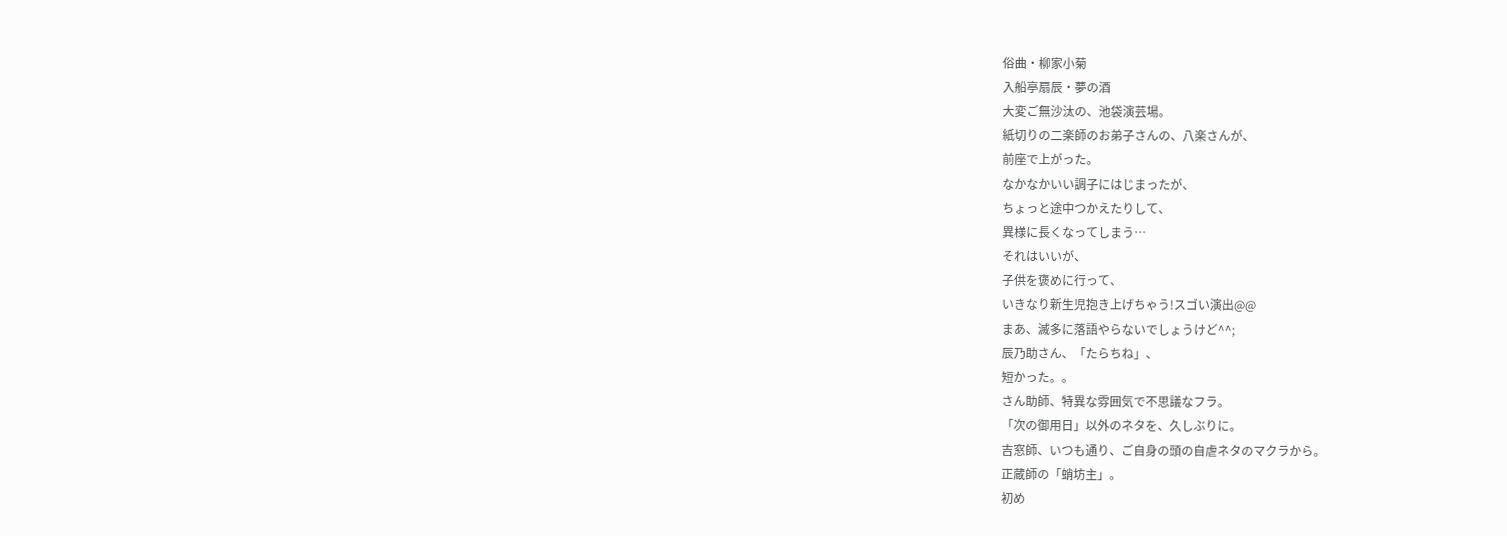俗曲・柳家小菊
入船亭扇辰・夢の酒
大変ご無沙汰の、池袋演芸場。
紙切りの二楽師のお弟子さんの、八楽さんが、
前座で上がった。
なかなかいい調子にはじまったが、
ちょっと途中つかえたりして、
異様に長くなってしまう…
それはいいが、
子供を褒めに行って、
いきなり新生児抱き上げちゃう!スゴい演出@@
まあ、滅多に落語やらないでしょうけど^^;
辰乃助さん、「たらちね」、
短かった。。
さん助師、特異な雰囲気で不思議なフラ。
「次の御用日」以外のネタを、久しぶりに。
吉窓師、いつも通り、ご自身の頭の自虐ネタのマクラから。
正蔵師の「蛸坊主」。
初め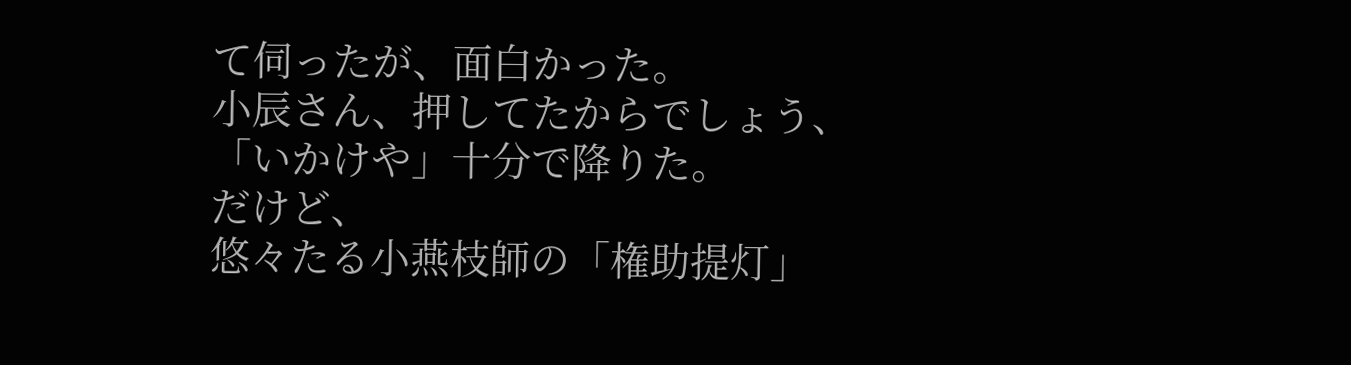て伺ったが、面白かった。
小辰さん、押してたからでしょう、
「いかけや」十分で降りた。
だけど、
悠々たる小燕枝師の「権助提灯」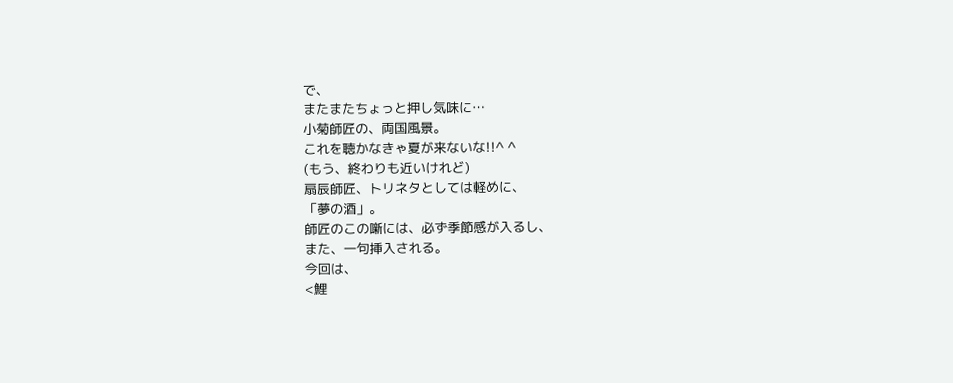で、
またまたちょっと押し気味に…
小菊師匠の、両国風景。
これを聴かなきゃ夏が来ないな!!^ ^
(もう、終わりも近いけれど)
扇辰師匠、トリネタとしては軽めに、
「夢の酒」。
師匠のこの噺には、必ず季節感が入るし、
また、一句挿入される。
今回は、
<鯉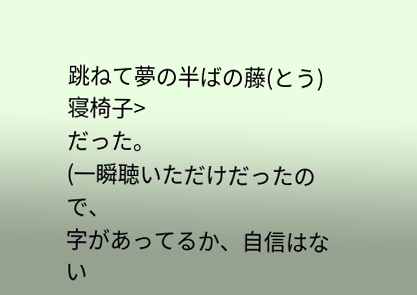跳ねて夢の半ばの藤(とう)寝椅子>
だった。
(一瞬聴いただけだったので、
字があってるか、自信はない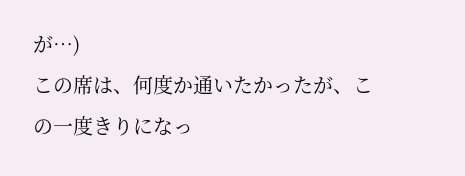が…)
この席は、何度か通いたかったが、この一度きりになっ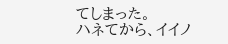てしまった。
ハネてから、イイノ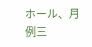ホール、月例三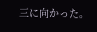三に向かった。